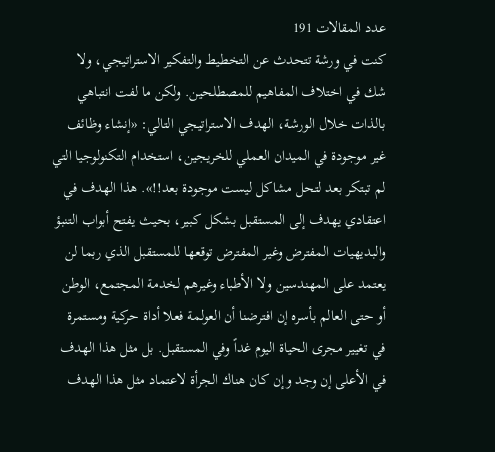عدد المقالات 191
كنت في ورشة تتحدث عن التخطيط والتفكير الاستراتيجي، ولا شك في اختلاف المفاهيم للمصطلحين. ولكن ما لفت انتباهي بالذات خلال الورشة، الهدف الاستراتيجي التالي: «إنشاء وظائف غير موجودة في الميدان العملي للخريجين، استخدام التكنولوجيا التي لم تبتكر بعد لتحل مشاكل ليست موجودة بعد!!». هذا الهدف في اعتقادي يهدف إلى المستقبل بشكل كبير، بحيث يفتح أبواب التنبؤ والبديهيات المفترض وغير المفترض توقعها للمستقبل الذي ربما لن يعتمد على المهندسين ولا الأطباء وغيرهم لخدمة المجتمع، الوطن أو حتى العالم بأسره إن افترضنا أن العولمة فعلا أداة حركية ومستمرة في تغيير مجرى الحياة اليوم غداً وفي المستقبل. بل مثل هذا الهدف في الأعلى إن وجد وإن كان هناك الجرأة لاعتماد مثل هذا الهدف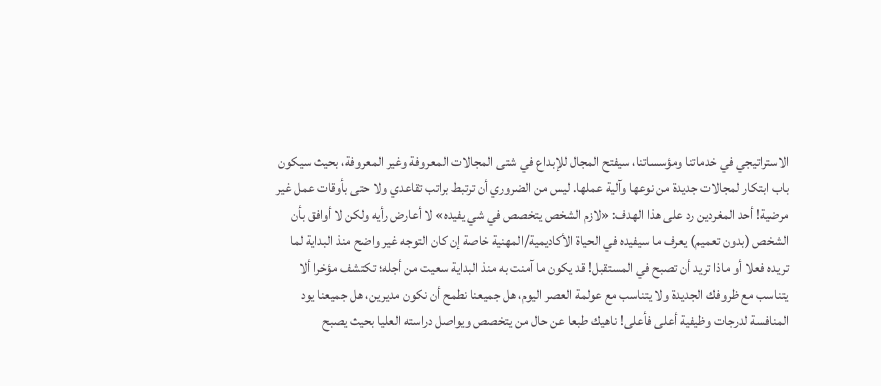الاستراتيجي في خدماتنا ومؤسساتنا، سيفتح المجال للإبداع في شتى المجالات المعروفة وغير المعروفة، بحيث سيكون باب ابتكار لمجالات جديدة من نوعها وآلية عملها. ليس من الضروري أن ترتبط براتب تقاعدي ولا حتى بأوقات عمل غير مرضية! أحد المغردين رد على هذا الهدف: «لازم الشخص يتخصص في شي يفيده» لا أعارض رأيه ولكن لا أوافق بأن الشخص (بدون تعميم) يعرف ما سيفيده في الحياة الأكاديمية/المهنية خاصة إن كان التوجه غير واضح منذ البداية لما تريده فعلا أو ماذا تريد أن تصبح في المستقبل! قد يكون ما آمنت به منذ البداية سعيت من أجله؛ تكتشف مؤخرا ألا يتناسب مع ظروفك الجديدة ولا يتناسب مع عولمة العصر اليوم، هل جميعنا نطمح أن نكون مديرين، هل جميعنا يود المنافسة لدرجات وظيفية أعلى فأعلى! ناهيك طبعا عن حال من يتخصص ويواصل دراسته العليا بحيث يصبح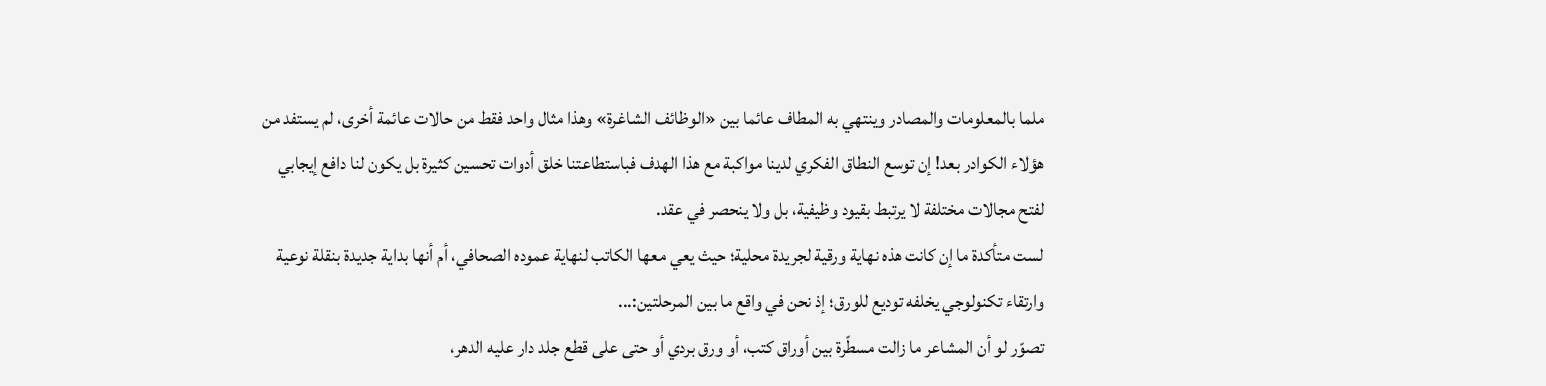ملما بالمعلومات والمصادر وينتهي به المطاف عائما بين «الوظائف الشاغرة» وهذا مثال واحد فقط من حالات عائمة أخرى، لم يستفد من هؤلاء الكوادر بعد! إن توسع النطاق الفكري لدينا مواكبة مع هذا الهدف فباستطاعتنا خلق أدوات تحسين كثيرة بل يكون لنا دافع إيجابي لفتح مجالات مختلفة لا يرتبط بقيود وظيفية، بل ولا ينحصر في عقد.
لست متأكدة ما إن كانت هذه نهاية ورقية لجريدة محلية؛ حيث يعي معها الكاتب لنهاية عموده الصحافي، أم أنها بداية جديدة بنقلة نوعية وارتقاء تكنولوجي يخلفه توديع للورق؛ إذ نحن في واقع ما بين المرحلتين:...
تصوّر لو أن المشاعر ما زالت مسطّرة بين أوراق كتب، أو ورق بردي أو حتى على قطع جلد دار عليه الدهر،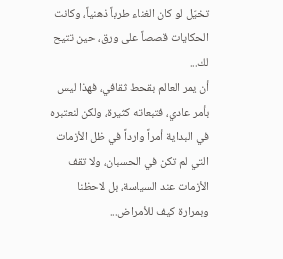تخيّل لو كان الغناء طرباً ذهنياً، وكانت الحكايات قصصاً على ورق، حين تتيح لك...
أن يمر العالم بقحط ثقافي، فهذا ليس بأمر عادي، فتبعاته كثيرة، ولكن لنعتبره في البداية أمراً وارداً في ظل الأزمات التي لم تكن في الحسبان، ولا تقف الأزمات عند السياسة، بل لاحظنا وبمرارة كيف للأمراض...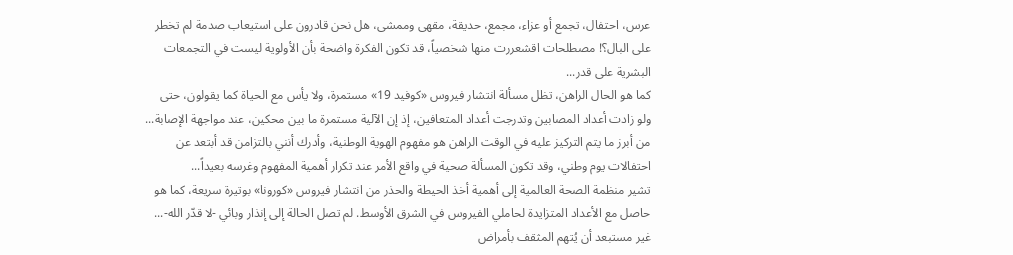عرس، احتفال، تجمع أو عزاء، مجمع، حديقة، مقهى وممشى، هل نحن قادرون على استيعاب صدمة لم تخطر على البال؟! مصطلحات اقشعررت منها شخصياً، قد تكون الفكرة واضحة بأن الأولوية ليست في التجمعات البشرية على قدر...
كما هو الحال الراهن، تظل مسألة انتشار فيروس «كوفيد 19» مستمرة، ولا يأس مع الحياة كما يقولون، حتى ولو زادت أعداد المصابين وتدرجت أعداد المتعافين، إذ إن الآلية مستمرة ما بين محكين، عند مواجهة الإصابة...
من أبرز ما يتم التركيز عليه في الوقت الراهن هو مفهوم الهوية الوطنية، وأدرك أنني بالتزامن قد أبتعد عن احتفالات يوم وطني، وقد تكون المسألة صحية في واقع الأمر عند تكرار أهمية المفهوم وغرسه بعيداً...
تشير منظمة الصحة العالمية إلى أهمية أخذ الحيطة والحذر من انتشار فيروس «كورونا» بوتيرة سريعة، كما هو حاصل مع الأعداد المتزايدة لحاملي الفيروس في الشرق الأوسط. لم تصل الحالة إلى إنذار وبائي -لا قدّر الله-...
غير مستبعد أن يُتهم المثقف بأمراض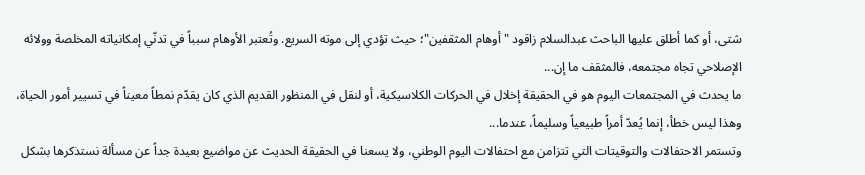شتى، أو كما أطلق عليها الباحث عبدالسلام زاقود "أوهام المثقفين"؛ حيث تؤدي إلى موته السريع. وتُعتبر الأوهام سبباً في تدنّي إمكانياته المخلصة وولائه الإصلاحي تجاه مجتمعه، فالمثقف ما إن...
ما يحدث في المجتمعات اليوم هو في الحقيقة إخلال في الحركات الكلاسيكية، أو لنقل في المنظور القديم الذي كان يقدّم نمطاً معيناً في تسيير أمور الحياة، وهذا ليس خطأ، إنما يُعدّ أمراً طبيعياً وسليماً، عندما...
وتستمر الاحتفالات والتوقيتات التي تتزامن مع احتفالات اليوم الوطني، ولا يسعنا في الحقيقة الحديث عن مواضيع بعيدة جداً عن مسألة نستذكرها بشكل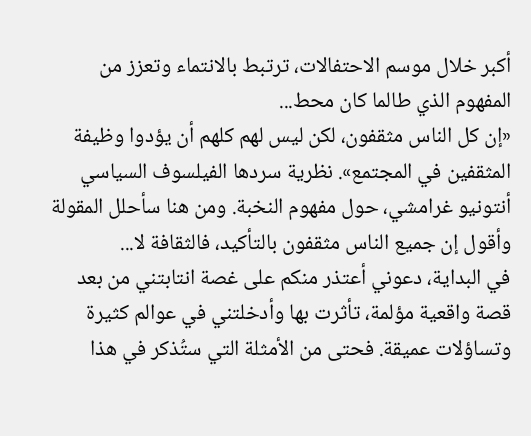أكبر خلال موسم الاحتفالات، ترتبط بالانتماء وتعزز من المفهوم الذي طالما كان محط...
«إن كل الناس مثقفون، لكن ليس لهم كلهم أن يؤدوا وظيفة المثقفين في المجتمع». نظرية سردها الفيلسوف السياسي أنتونيو غرامشي، حول مفهوم النخبة. ومن هنا سأحلل المقولة وأقول إن جميع الناس مثقفون بالتأكيد، فالثقافة لا...
في البداية، دعوني أعتذر منكم على غصة انتابتني من بعد قصة واقعية مؤلمة، تأثرت بها وأدخلتني في عوالم كثيرة وتساؤلات عميقة. فحتى من الأمثلة التي ستُذكر في هذا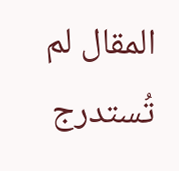المقال لم تُستدرج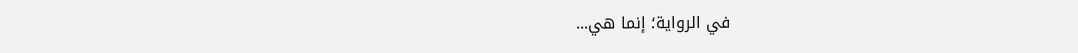في الرواية؛ إنما هي...